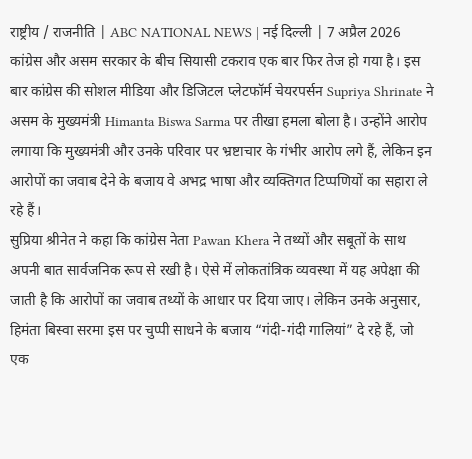राष्ट्रीय / राजनीति | ABC NATIONAL NEWS | नई दिल्ली | 7 अप्रैल 2026
कांग्रेस और असम सरकार के बीच सियासी टकराव एक बार फिर तेज हो गया है। इस बार कांग्रेस की सोशल मीडिया और डिजिटल प्लेटफॉर्म चेयरपर्सन Supriya Shrinate ने असम के मुख्यमंत्री Himanta Biswa Sarma पर तीखा हमला बोला है। उन्होंने आरोप लगाया कि मुख्यमंत्री और उनके परिवार पर भ्रष्टाचार के गंभीर आरोप लगे हैं, लेकिन इन आरोपों का जवाब देने के बजाय वे अभद्र भाषा और व्यक्तिगत टिप्पणियों का सहारा ले रहे हैं।
सुप्रिया श्रीनेत ने कहा कि कांग्रेस नेता Pawan Khera ने तथ्यों और सबूतों के साथ अपनी बात सार्वजनिक रूप से रखी है। ऐसे में लोकतांत्रिक व्यवस्था में यह अपेक्षा की जाती है कि आरोपों का जवाब तथ्यों के आधार पर दिया जाए। लेकिन उनके अनुसार, हिमंता बिस्वा सरमा इस पर चुप्पी साधने के बजाय “गंदी-गंदी गालियां” दे रहे हैं, जो एक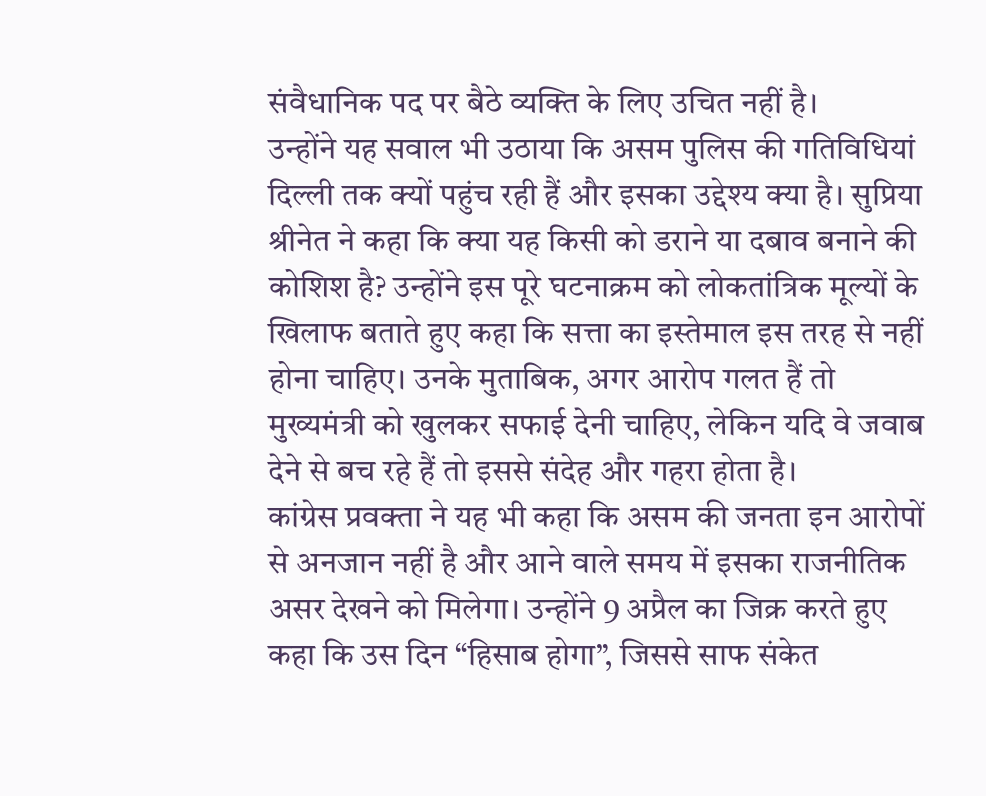संवैधानिक पद पर बैठे व्यक्ति के लिए उचित नहीं है।
उन्होंने यह सवाल भी उठाया कि असम पुलिस की गतिविधियां दिल्ली तक क्यों पहुंच रही हैं और इसका उद्देश्य क्या है। सुप्रिया श्रीनेत ने कहा कि क्या यह किसी को डराने या दबाव बनाने की कोशिश है? उन्होंने इस पूरे घटनाक्रम को लोकतांत्रिक मूल्यों के खिलाफ बताते हुए कहा कि सत्ता का इस्तेमाल इस तरह से नहीं होना चाहिए। उनके मुताबिक, अगर आरोप गलत हैं तो मुख्यमंत्री को खुलकर सफाई देनी चाहिए, लेकिन यदि वे जवाब देने से बच रहे हैं तो इससे संदेह और गहरा होता है।
कांग्रेस प्रवक्ता ने यह भी कहा कि असम की जनता इन आरोपों से अनजान नहीं है और आने वाले समय में इसका राजनीतिक असर देखने को मिलेगा। उन्होंने 9 अप्रैल का जिक्र करते हुए कहा कि उस दिन “हिसाब होगा”, जिससे साफ संकेत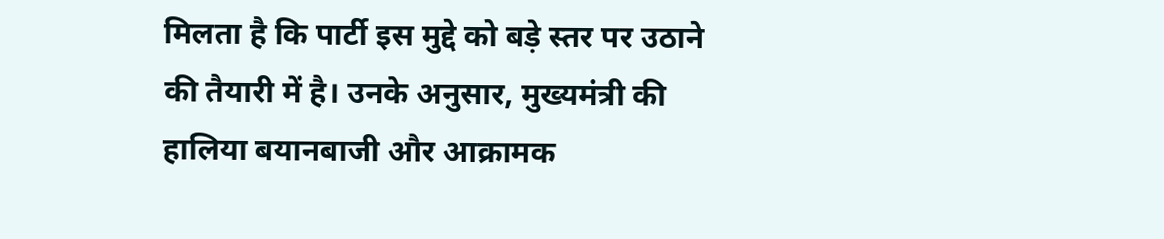मिलता है कि पार्टी इस मुद्दे को बड़े स्तर पर उठाने की तैयारी में है। उनके अनुसार, मुख्यमंत्री की हालिया बयानबाजी और आक्रामक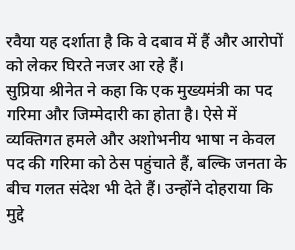रवैया यह दर्शाता है कि वे दबाव में हैं और आरोपों को लेकर घिरते नजर आ रहे हैं।
सुप्रिया श्रीनेत ने कहा कि एक मुख्यमंत्री का पद गरिमा और जिम्मेदारी का होता है। ऐसे में व्यक्तिगत हमले और अशोभनीय भाषा न केवल पद की गरिमा को ठेस पहुंचाते हैं, बल्कि जनता के बीच गलत संदेश भी देते हैं। उन्होंने दोहराया कि मुद्दे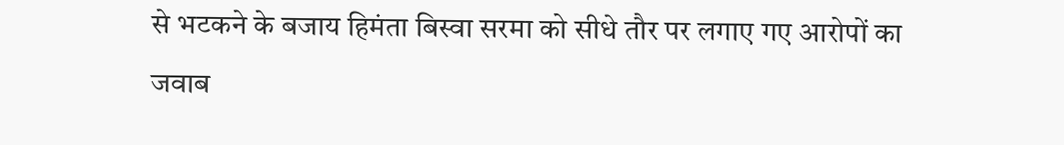से भटकने के बजाय हिमंता बिस्वा सरमा को सीधे तौर पर लगाए गए आरोपों का जवाब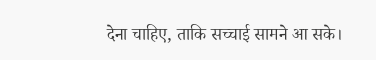देना चाहिए, ताकि सच्चाई सामने आ सके।